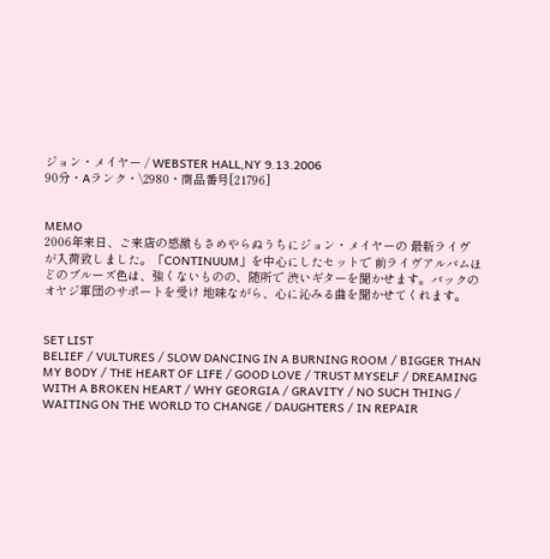ジョン・メイヤー / WEBSTER HALL,NY 9.13.2006
90分・Aランク・\2980・商品番号[21796]


MEMO
2006年来日、ご来店の感激もさめやらぬうちにジョン・メイヤーの 最新ライヴが入荷致しました。「CONTINUUM」を中心にしたセットで 前ライヴアルバムほどのブルーズ色は、強くないものの、随所で 渋いギターを聞かせます。バックのオヤジ軍団のサポートを受け 地味ながら、心に沁みる曲を聞かせてくれます。


SET LIST
BELIEF / VULTURES / SLOW DANCING IN A BURNING ROOM / BIGGER THAN MY BODY / THE HEART OF LIFE / GOOD LOVE / TRUST MYSELF / DREAMING WITH A BROKEN HEART / WHY GEORGIA / GRAVITY / NO SUCH THING / WAITING ON THE WORLD TO CHANGE / DAUGHTERS / IN REPAIR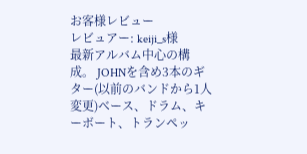お客様レビュー
レビュアー: keiji_s様
最新アルバム中心の構成。 JOHNを含め3本のギター(以前のバンドから1人変更)ベース、ドラム、キーボート、トランペッ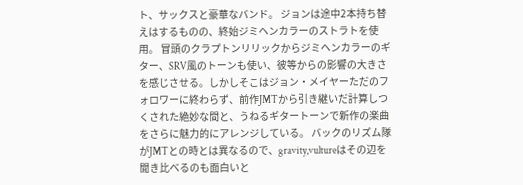ト、サックスと豪華なバンド。 ジョンは途中2本持ち替えはするものの、終始ジミヘンカラーのストラトを使用。 冒頭のクラプトンリリックからジミヘンカラーのギター、SRV風のトーンも使い、彼等からの影響の大きさを感じさせる。しかしそこはジョン・メイヤーただのフォロワーに終わらず、前作JMTから引き継いだ計算しつくされた絶妙な間と、うねるギタートーンで新作の楽曲をさらに魅力的にアレンジしている。 バックのリズム隊がJMTとの時とは異なるので、gravity,vultureはその辺を聞き比べるのも面白いと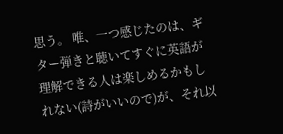思う。 唯、一つ感じたのは、ギター弾きと聴いてすぐに英語が理解できる人は楽しめるかもしれない(詩がいいので)が、それ以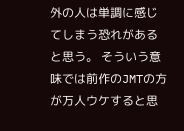外の人は単調に感じてしまう恐れがあると思う。 そういう意味では前作のJMTの方が万人ウケすると思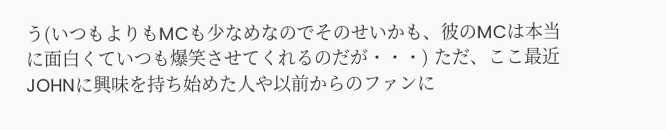う(いつもよりもMCも少なめなのでそのせいかも、彼のMCは本当に面白くていつも爆笑させてくれるのだが・・・) ただ、ここ最近JOHNに興味を持ち始めた人や以前からのファンに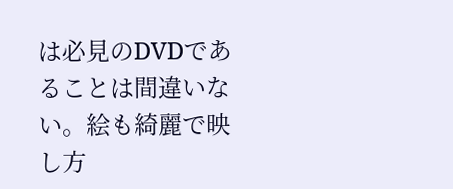は必見のDVDであることは間違いない。絵も綺麗で映し方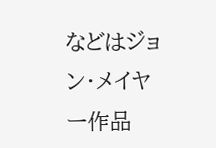などはジョン・メイヤー作品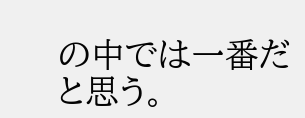の中では一番だと思う。